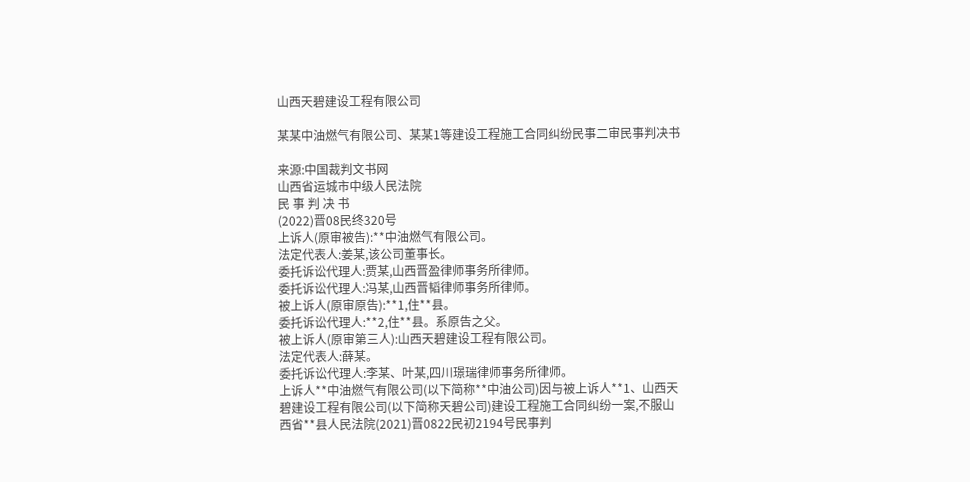山西天碧建设工程有限公司

某某中油燃气有限公司、某某1等建设工程施工合同纠纷民事二审民事判决书

来源:中国裁判文书网
山西省运城市中级人民法院
民 事 判 决 书
(2022)晋08民终320号
上诉人(原审被告):**中油燃气有限公司。
法定代表人:姜某,该公司董事长。
委托诉讼代理人:贾某,山西晋盈律师事务所律师。
委托诉讼代理人:冯某,山西晋韬律师事务所律师。
被上诉人(原审原告):**1,住**县。
委托诉讼代理人:**2,住**县。系原告之父。
被上诉人(原审第三人):山西天碧建设工程有限公司。
法定代表人:薛某。
委托诉讼代理人:李某、叶某,四川璟瑞律师事务所律师。
上诉人**中油燃气有限公司(以下简称**中油公司)因与被上诉人**1、山西天碧建设工程有限公司(以下简称天碧公司)建设工程施工合同纠纷一案,不服山西省**县人民法院(2021)晋0822民初2194号民事判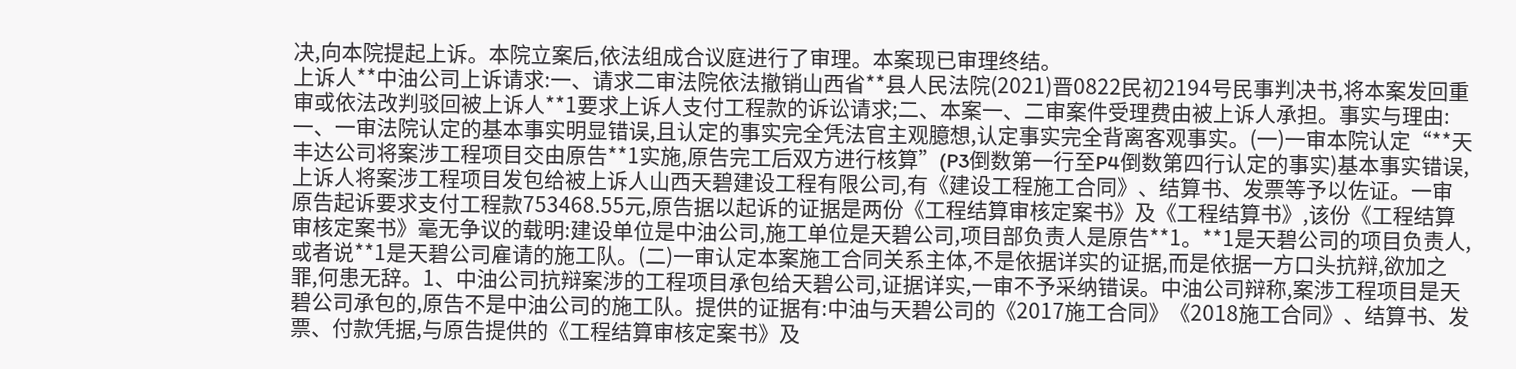决,向本院提起上诉。本院立案后,依法组成合议庭进行了审理。本案现已审理终结。
上诉人**中油公司上诉请求:一、请求二审法院依法撤销山西省**县人民法院(2021)晋0822民初2194号民事判决书,将本案发回重审或依法改判驳回被上诉人**1要求上诉人支付工程款的诉讼请求;二、本案一、二审案件受理费由被上诉人承担。事实与理由:一、一审法院认定的基本事实明显错误,且认定的事实完全凭法官主观臆想,认定事实完全背离客观事实。(一)一审本院认定“**天丰达公司将案涉工程项目交由原告**1实施,原告完工后双方进行核算”(P3倒数第一行至P4倒数第四行认定的事实)基本事实错误,上诉人将案涉工程项目发包给被上诉人山西天碧建设工程有限公司,有《建设工程施工合同》、结算书、发票等予以佐证。一审原告起诉要求支付工程款753468.55元,原告据以起诉的证据是两份《工程结算审核定案书》及《工程结算书》,该份《工程结算审核定案书》毫无争议的载明:建设单位是中油公司,施工单位是天碧公司,项目部负责人是原告**1。**1是天碧公司的项目负责人,或者说**1是天碧公司雇请的施工队。(二)一审认定本案施工合同关系主体,不是依据详实的证据,而是依据一方口头抗辩,欲加之罪,何患无辞。1、中油公司抗辩案涉的工程项目承包给天碧公司,证据详实,一审不予采纳错误。中油公司辩称,案涉工程项目是天碧公司承包的,原告不是中油公司的施工队。提供的证据有:中油与天碧公司的《2017施工合同》《2018施工合同》、结算书、发票、付款凭据,与原告提供的《工程结算审核定案书》及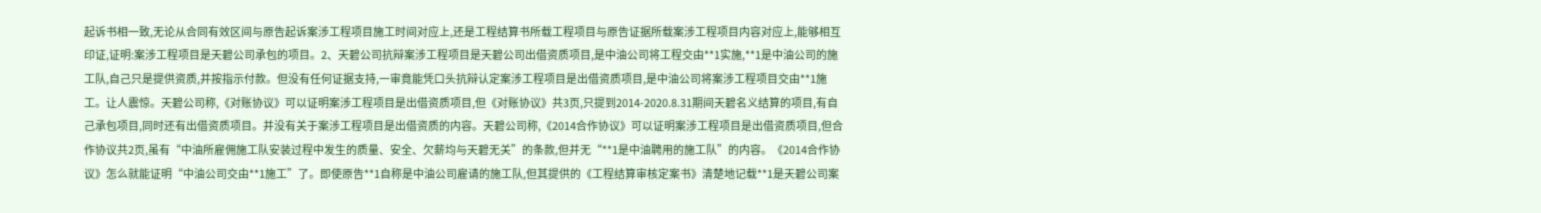起诉书相一致,无论从合同有效区间与原告起诉案涉工程项目施工时间对应上,还是工程结算书所载工程项目与原告证据所载案涉工程项目内容对应上,能够相互印证,证明:案涉工程项目是天碧公司承包的项目。2、天碧公司抗辩案涉工程项目是天碧公司出借资质项目,是中油公司将工程交由**1实施,**1是中油公司的施工队,自己只是提供资质,并按指示付款。但没有任何证据支持,一审竟能凭口头抗辩认定案涉工程项目是出借资质项目,是中油公司将案涉工程项目交由**1施工。让人震惊。天碧公司称,《对账协议》可以证明案涉工程项目是出借资质项目,但《对账协议》共3页,只提到2014-2020.8.31期间天碧名义结算的项目,有自己承包项目,同时还有出借资质项目。并没有关于案涉工程项目是出借资质的内容。天碧公司称,《2014合作协议》可以证明案涉工程项目是出借资质项目,但合作协议共2页,虽有“中油所雇佣施工队安装过程中发生的质量、安全、欠薪均与天碧无关”的条款,但并无“**1是中油聘用的施工队”的内容。《2014合作协议》怎么就能证明“中油公司交由**1施工”了。即使原告**1自称是中油公司雇请的施工队,但其提供的《工程结算审核定案书》清楚地记载**1是天碧公司案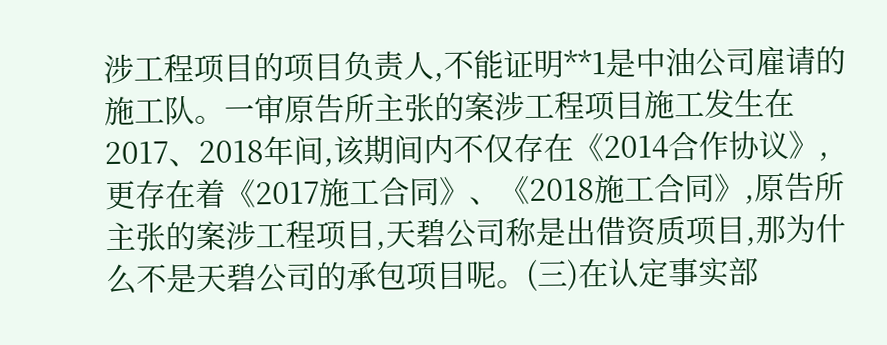涉工程项目的项目负责人,不能证明**1是中油公司雇请的施工队。一审原告所主张的案涉工程项目施工发生在2017、2018年间,该期间内不仅存在《2014合作协议》,更存在着《2017施工合同》、《2018施工合同》,原告所主张的案涉工程项目,天碧公司称是出借资质项目,那为什么不是天碧公司的承包项目呢。(三)在认定事实部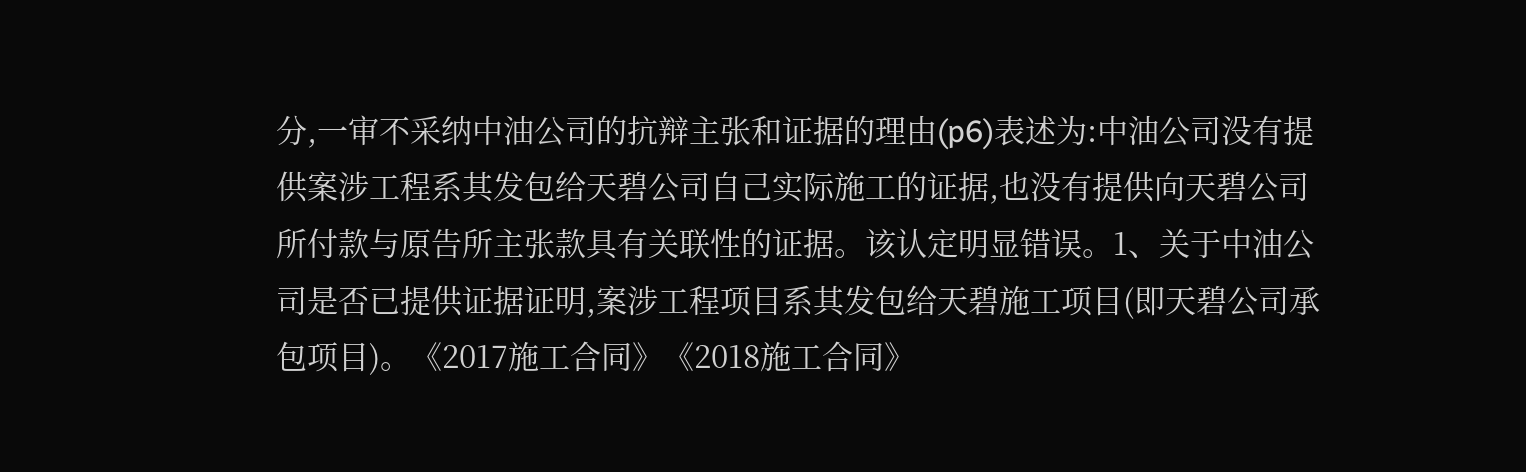分,一审不采纳中油公司的抗辩主张和证据的理由(p6)表述为:中油公司没有提供案涉工程系其发包给天碧公司自己实际施工的证据,也没有提供向天碧公司所付款与原告所主张款具有关联性的证据。该认定明显错误。1、关于中油公司是否已提供证据证明,案涉工程项目系其发包给天碧施工项目(即天碧公司承包项目)。《2017施工合同》《2018施工合同》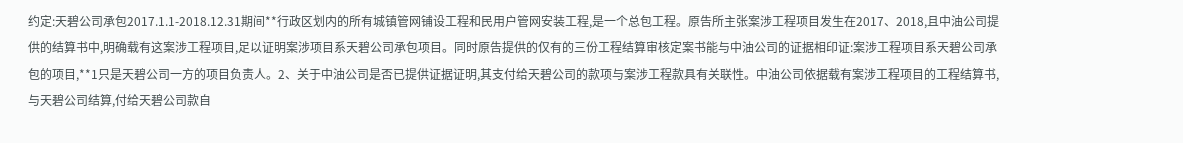约定:天碧公司承包2017.1.1-2018.12.31期间**行政区划内的所有城镇管网铺设工程和民用户管网安装工程,是一个总包工程。原告所主张案涉工程项目发生在2017、2018,且中油公司提供的结算书中,明确载有这案涉工程项目,足以证明案涉项目系天碧公司承包项目。同时原告提供的仅有的三份工程结算审核定案书能与中油公司的证据相印证:案涉工程项目系天碧公司承包的项目,**1只是天碧公司一方的项目负责人。2、关于中油公司是否已提供证据证明,其支付给天碧公司的款项与案涉工程款具有关联性。中油公司依据载有案涉工程项目的工程结算书,与天碧公司结算,付给天碧公司款自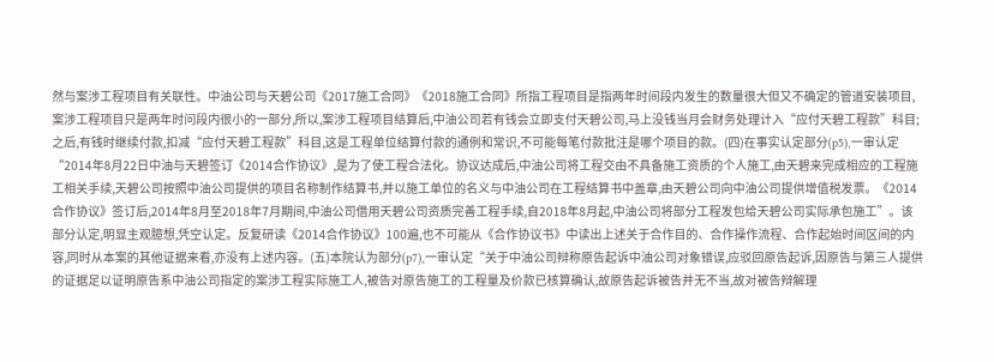然与案涉工程项目有关联性。中油公司与天碧公司《2017施工合同》《2018施工合同》所指工程项目是指两年时间段内发生的数量很大但又不确定的管道安装项目,案涉工程项目只是两年时问段内很小的一部分,所以,案涉工程项目结算后,中油公司若有钱会立即支付天碧公司,马上没钱当月会财务处理计入“应付天碧工程款”科目;之后,有钱时继续付款,扣减“应付天碧工程款”科目,这是工程单位结算付款的通例和常识,不可能每笔付款批注是哪个项目的款。(四)在事实认定部分(p5),一审认定“2014年8月22日中油与天碧签订《2014合作协议》,是为了使工程合法化。协议达成后,中油公司将工程交由不具备施工资质的个人施工,由天碧来完成相应的工程施工相关手续,天碧公司按照中油公司提供的项目名称制作结算书,并以施工单位的名义与中油公司在工程结算书中盖章,由天碧公司向中油公司提供增值税发票。《2014合作协议》签订后,2014年8月至2018年7月期间,中油公司借用天碧公司资质完善工程手续,自2018年8月起,中油公司将部分工程发包给天碧公司实际承包施工”。该部分认定,明显主观臆想,凭空认定。反复研读《2014合作协议》100遍,也不可能从《合作协议书》中读出上述关于合作目的、合作操作流程、合作起始时间区间的内容,同时从本案的其他证据来看,亦没有上述内容。(五)本院认为部分(p7),一审认定“关于中油公司辩称原告起诉中油公司对象错误,应驳回原告起诉,因原告与第三人提供的证据足以证明原告系中油公司指定的案涉工程实际施工人,被告对原告施工的工程量及价款已核算确认,故原告起诉被告并无不当,故对被告辩解理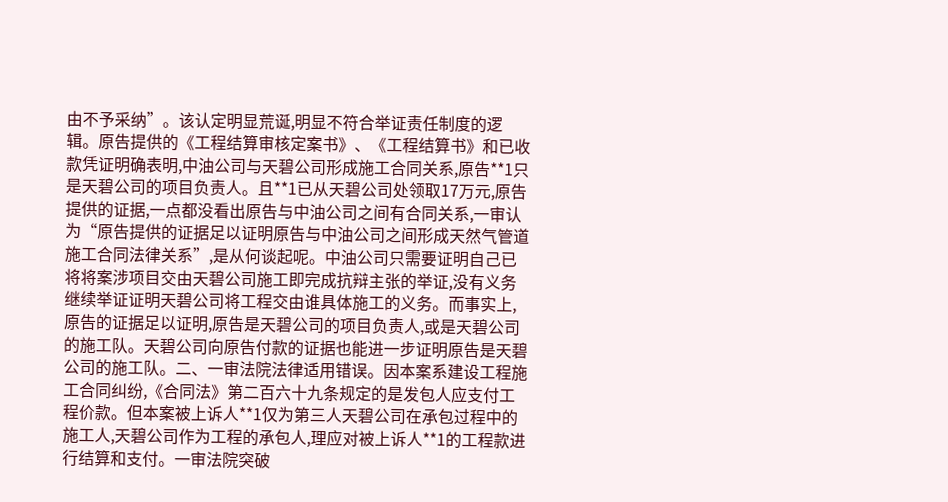由不予采纳”。该认定明显荒诞,明显不符合举证责任制度的逻辑。原告提供的《工程结算审核定案书》、《工程结算书》和已收款凭证明确表明,中油公司与天碧公司形成施工合同关系,原告**1只是天碧公司的项目负责人。且**1已从天碧公司处领取17万元,原告提供的证据,一点都没看出原告与中油公司之间有合同关系,一审认为“原告提供的证据足以证明原告与中油公司之间形成天然气管道施工合同法律关系”,是从何谈起呢。中油公司只需要证明自己已将将案涉项目交由天碧公司施工即完成抗辩主张的举证,没有义务继续举证证明天碧公司将工程交由谁具体施工的义务。而事实上,原告的证据足以证明,原告是天碧公司的项目负责人,或是天碧公司的施工队。天碧公司向原告付款的证据也能进一步证明原告是天碧公司的施工队。二、一审法院法律适用错误。因本案系建设工程施工合同纠纷,《合同法》第二百六十九条规定的是发包人应支付工程价款。但本案被上诉人**1仅为第三人天碧公司在承包过程中的施工人,天碧公司作为工程的承包人,理应对被上诉人**1的工程款进行结算和支付。一审法院突破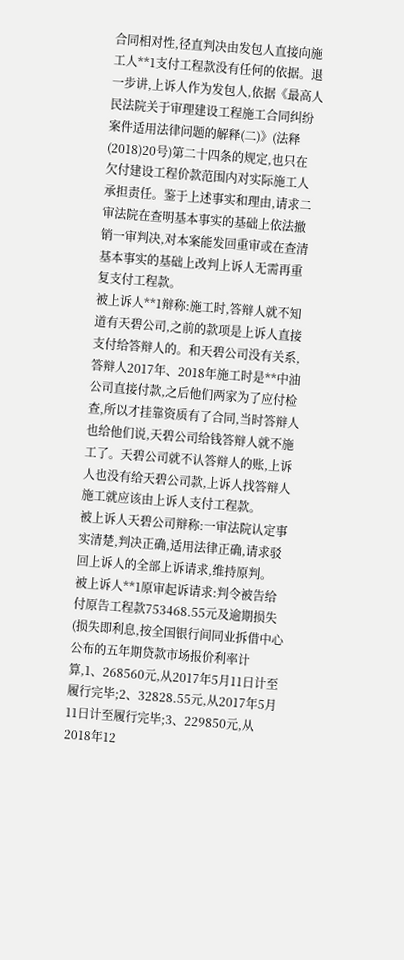合同相对性,径直判决由发包人直接向施工人**1支付工程款没有任何的依据。退一步讲,上诉人作为发包人,依据《最高人民法院关于审理建设工程施工合同纠纷案件适用法律问题的解释(二)》(法释(2018)20号)第二十四条的规定,也只在欠付建设工程价款范围内对实际施工人承担责任。鉴于上述事实和理由,请求二审法院在查明基本事实的基础上依法撤销一审判决,对本案能发回重审或在查清基本事实的基础上改判上诉人无需再重复支付工程款。
被上诉人**1辩称:施工时,答辩人就不知道有天碧公司,之前的款项是上诉人直接支付给答辩人的。和天碧公司没有关系,答辩人2017年、2018年施工时是**中油公司直接付款,之后他们两家为了应付检查,所以才挂靠资质有了合同,当时答辩人也给他们说,天碧公司给钱答辩人就不施工了。天碧公司就不认答辩人的账,上诉人也没有给天碧公司款,上诉人找答辩人施工就应该由上诉人支付工程款。
被上诉人天碧公司辩称:一审法院认定事实清楚,判决正确,适用法律正确,请求驳回上诉人的全部上诉请求,维持原判。
被上诉人**1原审起诉请求:判令被告给付原告工程款753468.55元及逾期损失(损失即利息,按全国银行间同业拆借中心公布的五年期贷款市场报价利率计算,1、268560元,从2017年5月11日计至履行完毕;2、32828.55元,从2017年5月11日计至履行完毕;3、229850元,从2018年12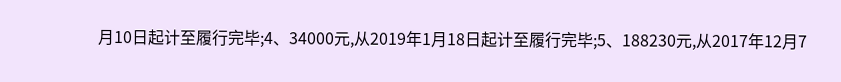月10日起计至履行完毕;4、34000元,从2019年1月18日起计至履行完毕;5、188230元,从2017年12月7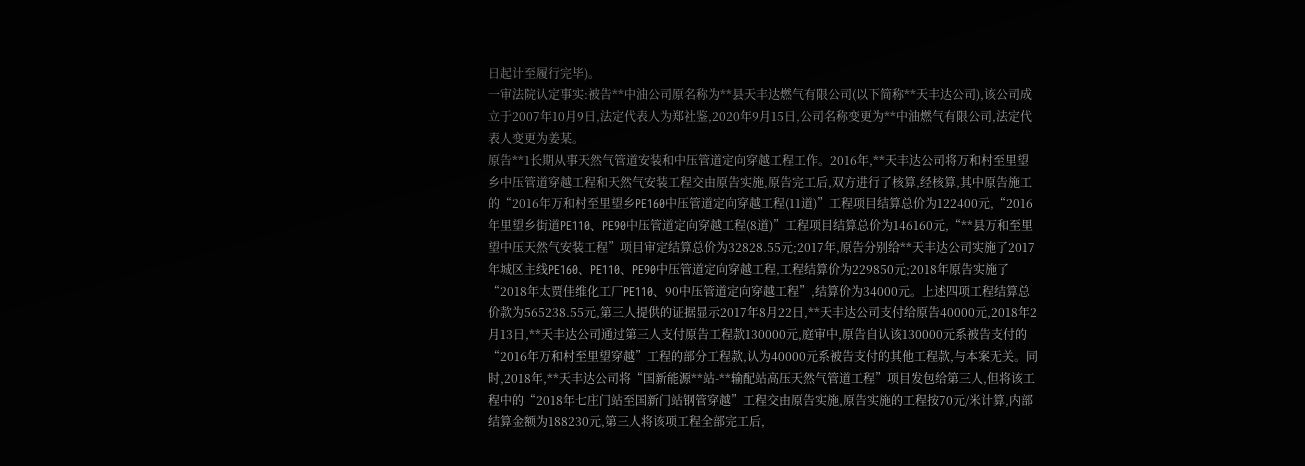日起计至履行完毕)。
一审法院认定事实:被告**中油公司原名称为**县天丰达燃气有限公司(以下简称**天丰达公司),该公司成立于2007年10月9日,法定代表人为郑社鉴,2020年9月15日,公司名称变更为**中油燃气有限公司,法定代表人变更为姜某。
原告**1长期从事天然气管道安装和中压管道定向穿越工程工作。2016年,**天丰达公司将万和村至里望乡中压管道穿越工程和天然气安装工程交由原告实施,原告完工后,双方进行了核算,经核算,其中原告施工的“2016年万和村至里望乡PE160中压管道定向穿越工程(11道)”工程项目结算总价为122400元,“2016年里望乡街道PE110、PE90中压管道定向穿越工程(8道)”工程项目结算总价为146160元,“**县万和至里望中压天然气安装工程”项目审定结算总价为32828.55元;2017年,原告分别给**天丰达公司实施了2017年城区主线PE160、PE110、PE90中压管道定向穿越工程,工程结算价为229850元;2018年原告实施了“2018年太贾佳维化工厂PE110、90中压管道定向穿越工程”,结算价为34000元。上述四项工程结算总价款为565238.55元,第三人提供的证据显示2017年8月22日,**天丰达公司支付给原告40000元,2018年2月13日,**天丰达公司通过第三人支付原告工程款130000元,庭审中,原告自认该130000元系被告支付的“2016年万和村至里望穿越”工程的部分工程款,认为40000元系被告支付的其他工程款,与本案无关。同时,2018年,**天丰达公司将“国新能源**站-**输配站高压天然气管道工程”项目发包给第三人,但将该工程中的“2018年七庄门站至国新门站钢管穿越”工程交由原告实施,原告实施的工程按70元/米计算,内部结算金额为188230元,第三人将该项工程全部完工后,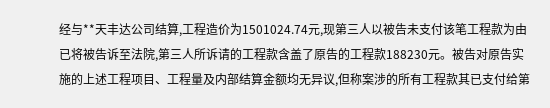经与**天丰达公司结算,工程造价为1501024.74元,现第三人以被告未支付该笔工程款为由已将被告诉至法院,第三人所诉请的工程款含盖了原告的工程款188230元。被告对原告实施的上述工程项目、工程量及内部结算金额均无异议,但称案涉的所有工程款其已支付给第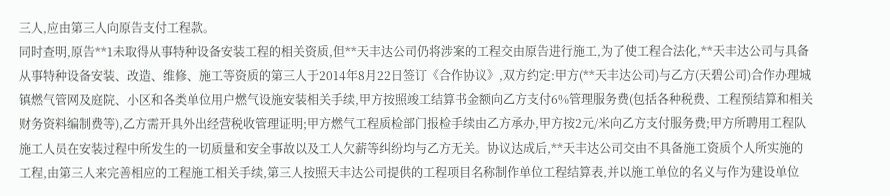三人,应由第三人向原告支付工程款。
同时查明,原告**1未取得从事特种设备安装工程的相关资质,但**天丰达公司仍将涉案的工程交由原告进行施工,为了使工程合法化,**天丰达公司与具备从事特种设备安装、改造、维修、施工等资质的第三人于2014年8月22日签订《合作协议》,双方约定:甲方(**天丰达公司)与乙方(天碧公司)合作办理城镇燃气管网及庭院、小区和各类单位用户燃气设施安装相关手续,甲方按照竣工结算书金额向乙方支付6%管理服务费(包括各种税费、工程预结算和相关财务资料编制费等),乙方需开具外出经营税收管理证明;甲方燃气工程质检部门报检手续由乙方承办,甲方按2元/米向乙方支付服务费;甲方所聘用工程队施工人员在安装过程中所发生的一切质量和安全事故以及工人欠薪等纠纷均与乙方无关。协议达成后,**天丰达公司交由不具备施工资质个人所实施的工程,由第三人来完善相应的工程施工相关手续,第三人按照天丰达公司提供的工程项目名称制作单位工程结算表,并以施工单位的名义与作为建设单位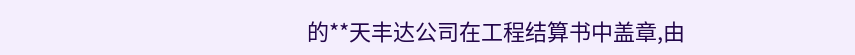的**天丰达公司在工程结算书中盖章,由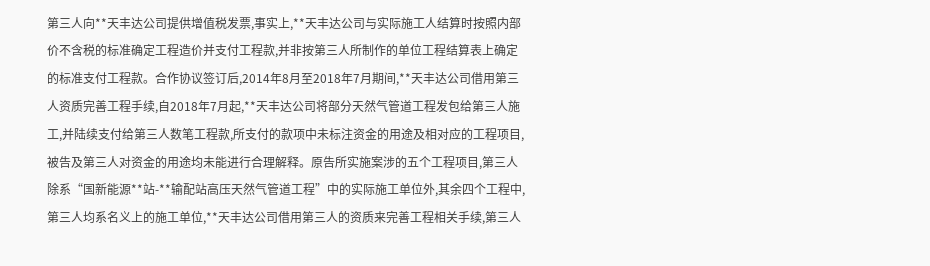第三人向**天丰达公司提供增值税发票,事实上,**天丰达公司与实际施工人结算时按照内部价不含税的标准确定工程造价并支付工程款,并非按第三人所制作的单位工程结算表上确定的标准支付工程款。合作协议签订后,2014年8月至2018年7月期间,**天丰达公司借用第三人资质完善工程手续,自2018年7月起,**天丰达公司将部分天然气管道工程发包给第三人施工,并陆续支付给第三人数笔工程款,所支付的款项中未标注资金的用途及相对应的工程项目,被告及第三人对资金的用途均未能进行合理解释。原告所实施案涉的五个工程项目,第三人除系“国新能源**站-**输配站高压天然气管道工程”中的实际施工单位外,其余四个工程中,第三人均系名义上的施工单位,**天丰达公司借用第三人的资质来完善工程相关手续,第三人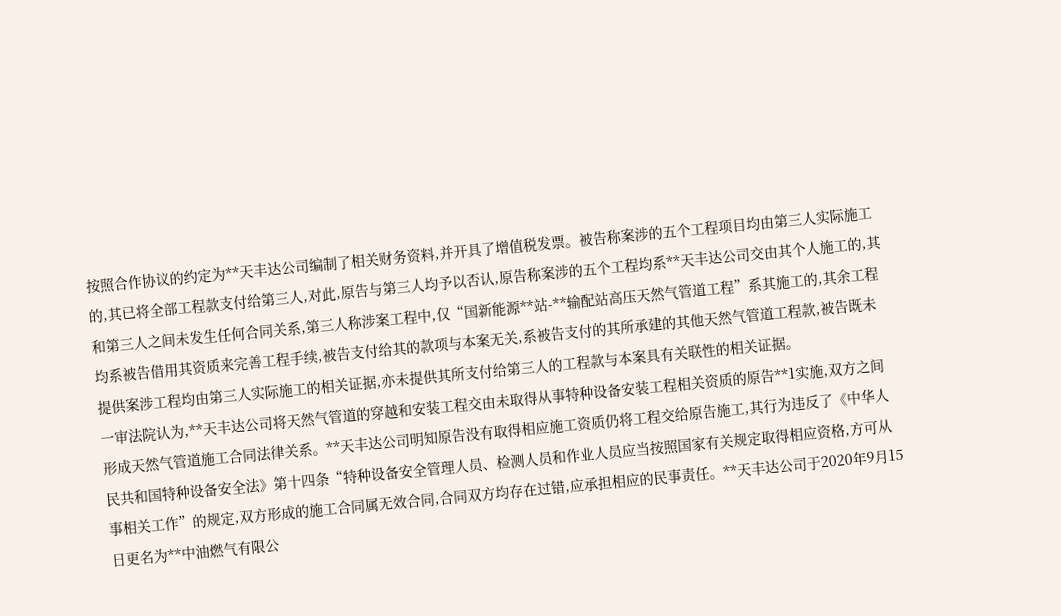按照合作协议的约定为**天丰达公司编制了相关财务资料,并开具了增值税发票。被告称案涉的五个工程项目均由第三人实际施工的,其已将全部工程款支付给第三人,对此,原告与第三人均予以否认,原告称案涉的五个工程均系**天丰达公司交由其个人施工的,其和第三人之间未发生任何合同关系,第三人称涉案工程中,仅“国新能源**站-**输配站高压天然气管道工程”系其施工的,其余工程均系被告借用其资质来完善工程手续,被告支付给其的款项与本案无关,系被告支付的其所承建的其他天然气管道工程款,被告既未提供案涉工程均由第三人实际施工的相关证据,亦未提供其所支付给第三人的工程款与本案具有关联性的相关证据。
一审法院认为,**天丰达公司将天然气管道的穿越和安装工程交由未取得从事特种设备安装工程相关资质的原告**1实施,双方之间形成天然气管道施工合同法律关系。**天丰达公司明知原告没有取得相应施工资质仍将工程交给原告施工,其行为违反了《中华人民共和国特种设备安全法》第十四条“特种设备安全管理人员、检测人员和作业人员应当按照国家有关规定取得相应资格,方可从事相关工作”的规定,双方形成的施工合同属无效合同,合同双方均存在过错,应承担相应的民事责任。**天丰达公司于2020年9月15日更名为**中油燃气有限公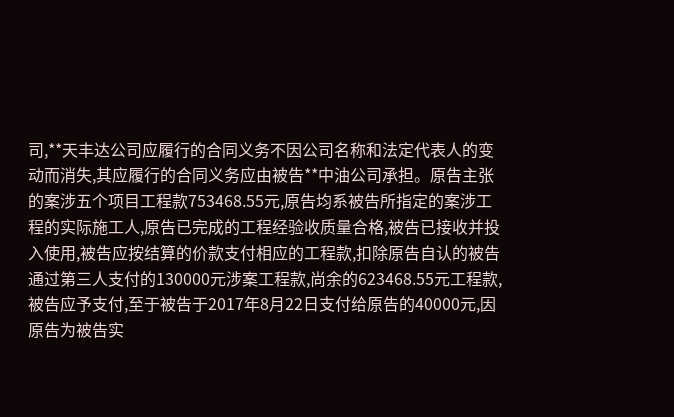司,**天丰达公司应履行的合同义务不因公司名称和法定代表人的变动而消失,其应履行的合同义务应由被告**中油公司承担。原告主张的案涉五个项目工程款753468.55元,原告均系被告所指定的案涉工程的实际施工人,原告已完成的工程经验收质量合格,被告已接收并投入使用,被告应按结算的价款支付相应的工程款,扣除原告自认的被告通过第三人支付的130000元涉案工程款,尚余的623468.55元工程款,被告应予支付,至于被告于2017年8月22日支付给原告的40000元,因原告为被告实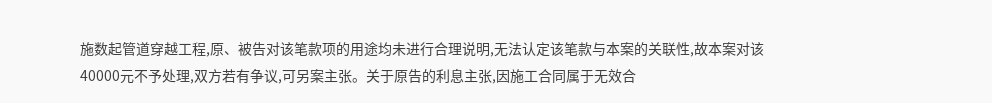施数起管道穿越工程,原、被告对该笔款项的用途均未进行合理说明,无法认定该笔款与本案的关联性,故本案对该40000元不予处理,双方若有争议,可另案主张。关于原告的利息主张,因施工合同属于无效合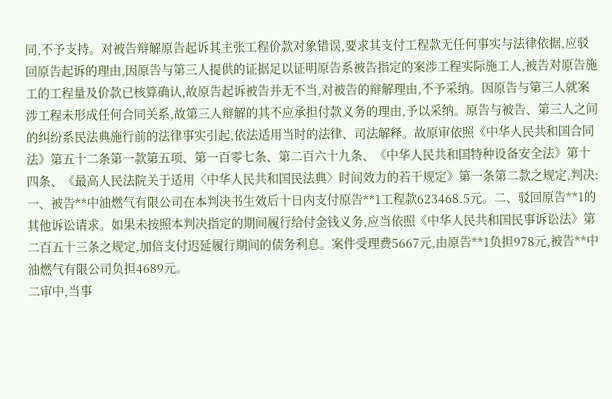同,不予支持。对被告辩解原告起诉其主张工程价款对象错误,要求其支付工程款无任何事实与法律依据,应驳回原告起诉的理由,因原告与第三人提供的证据足以证明原告系被告指定的案涉工程实际施工人,被告对原告施工的工程量及价款已核算确认,故原告起诉被告并无不当,对被告的辩解理由,不予采纳。因原告与第三人就案涉工程未形成任何合同关系,故第三人辩解的其不应承担付款义务的理由,予以采纳。原告与被告、第三人之间的纠纷系民法典施行前的法律事实引起,依法适用当时的法律、司法解释。故原审依照《中华人民共和国合同法》第五十二条第一款第五项、第一百零七条、第二百六十九条、《中华人民共和国特种设备安全法》第十四条、《最高人民法院关于适用〈中华人民共和国民法典〉时间效力的若干规定》第一条第二款之规定,判决:一、被告**中油燃气有限公司在本判决书生效后十日内支付原告**1工程款623468.5元。二、驳回原告**1的其他诉讼请求。如果未按照本判决指定的期间履行给付金钱义务,应当依照《中华人民共和国民事诉讼法》第二百五十三条之规定,加倍支付迟延履行期间的债务利息。案件受理费5667元,由原告**1负担978元,被告**中油燃气有限公司负担4689元。
二审中,当事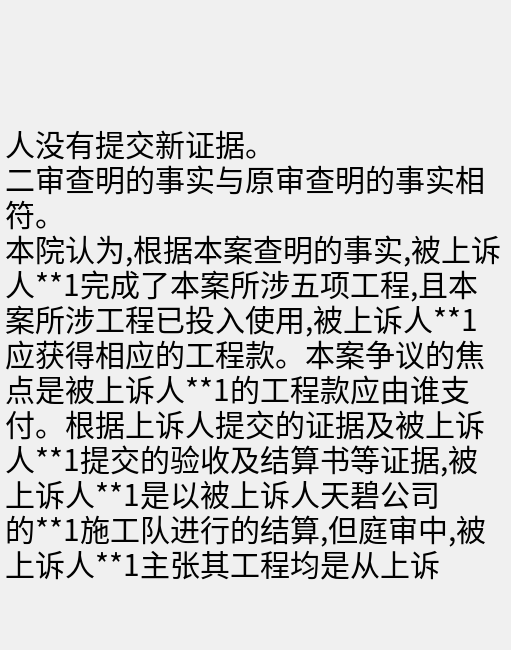人没有提交新证据。
二审查明的事实与原审查明的事实相符。
本院认为,根据本案查明的事实,被上诉人**1完成了本案所涉五项工程,且本案所涉工程已投入使用,被上诉人**1应获得相应的工程款。本案争议的焦点是被上诉人**1的工程款应由谁支付。根据上诉人提交的证据及被上诉人**1提交的验收及结算书等证据,被上诉人**1是以被上诉人天碧公司的**1施工队进行的结算,但庭审中,被上诉人**1主张其工程均是从上诉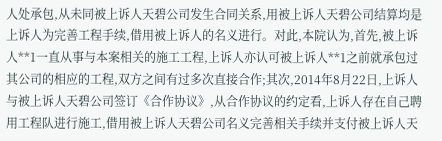人处承包,从未同被上诉人天碧公司发生合同关系,用被上诉人天碧公司结算均是上诉人为完善工程手续,借用被上诉人的名义进行。对此,本院认为,首先,被上诉人**1一直从事与本案相关的施工工程,上诉人亦认可被上诉人**1之前就承包过其公司的相应的工程,双方之间有过多次直接合作;其次,2014年8月22日,上诉人与被上诉人天碧公司签订《合作协议》,从合作协议的约定看,上诉人存在自己聘用工程队进行施工,借用被上诉人天碧公司名义完善相关手续并支付被上诉人天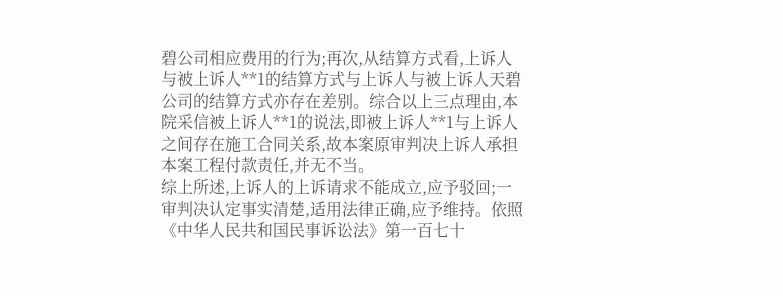碧公司相应费用的行为;再次,从结算方式看,上诉人与被上诉人**1的结算方式与上诉人与被上诉人天碧公司的结算方式亦存在差别。综合以上三点理由,本院采信被上诉人**1的说法,即被上诉人**1与上诉人之间存在施工合同关系,故本案原审判决上诉人承担本案工程付款责任,并无不当。
综上所述,上诉人的上诉请求不能成立,应予驳回;一审判决认定事实清楚,适用法律正确,应予维持。依照《中华人民共和国民事诉讼法》第一百七十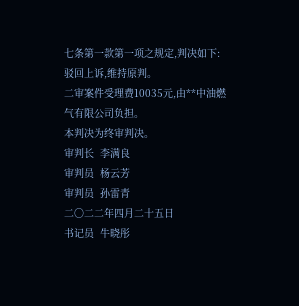七条第一款第一项之规定,判决如下:
驳回上诉,维持原判。
二审案件受理费10035元,由**中油燃气有限公司负担。
本判决为终审判决。
审判长  李满良
审判员  杨云芳
审判员  孙雷青
二〇二二年四月二十五日
书记员  牛晓彤